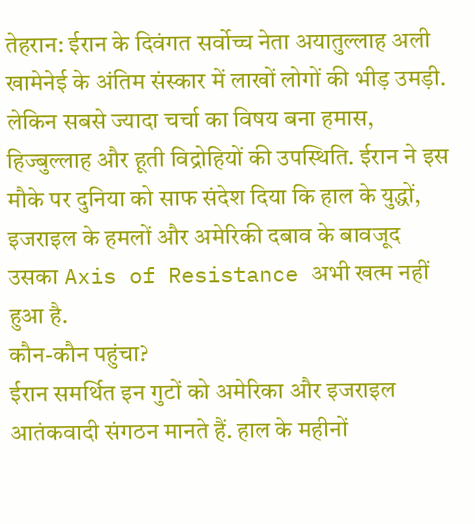तेहरान: ईरान के दिवंगत सर्वोच्च नेता अयातुल्लाह अली खामेनेई के अंतिम संस्कार में लाखों लोगों की भीड़ उमड़ी. लेकिन सबसे ज्यादा चर्चा का विषय बना हमास, हिज्बुल्लाह और हूती विद्रोहियों की उपस्थिति. ईरान ने इस मौके पर दुनिया को साफ संदेश दिया कि हाल के युद्धों, इजराइल के हमलों और अमेरिकी दबाव के बावजूद उसका Axis of Resistance अभी खत्म नहीं हुआ है.
कौन-कौन पहुंचा?
ईरान समर्थित इन गुटों को अमेरिका और इजराइल आतंकवादी संगठन मानते हैं. हाल के महीनों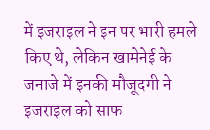में इजराइल ने इन पर भारी हमले किए थे, लेकिन खामेनेई के जनाजे में इनकी मौजूदगी ने इजराइल को साफ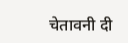चेतावनी दी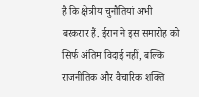है कि क्षेत्रीय चुनौतियां अभी बरकरार हैं. ईरान ने इस समारोह को सिर्फ अंतिम विदाई नहीं, बल्कि राजनीतिक और वैचारिक शक्ति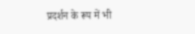प्रदर्शन के रूप में भी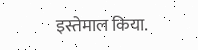इस्तेमाल किया.